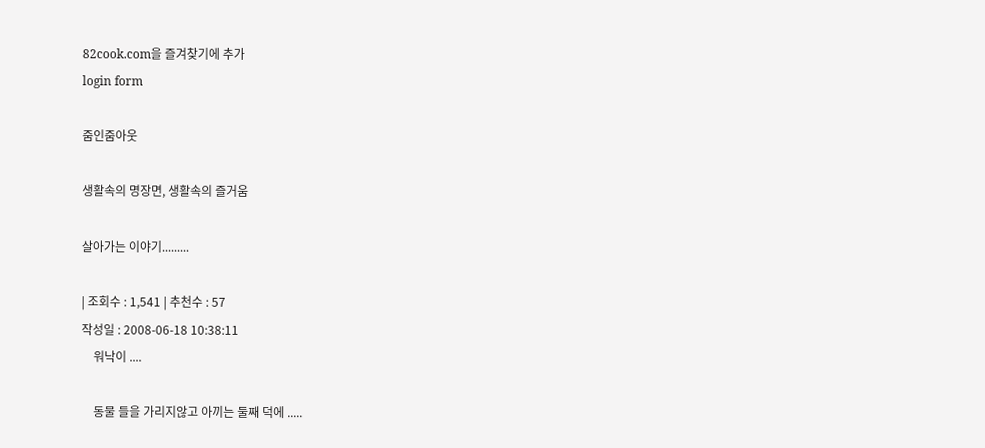82cook.com을 즐겨찾기에 추가
login form

줌인줌아웃

생활속의 명장면, 생활속의 즐거움

살아가는 이야기.........

| 조회수 : 1,541 | 추천수 : 57
작성일 : 2008-06-18 10:38:11
    워낙이 ....

    동물 들을 가리지않고 아끼는 둘째 덕에 .....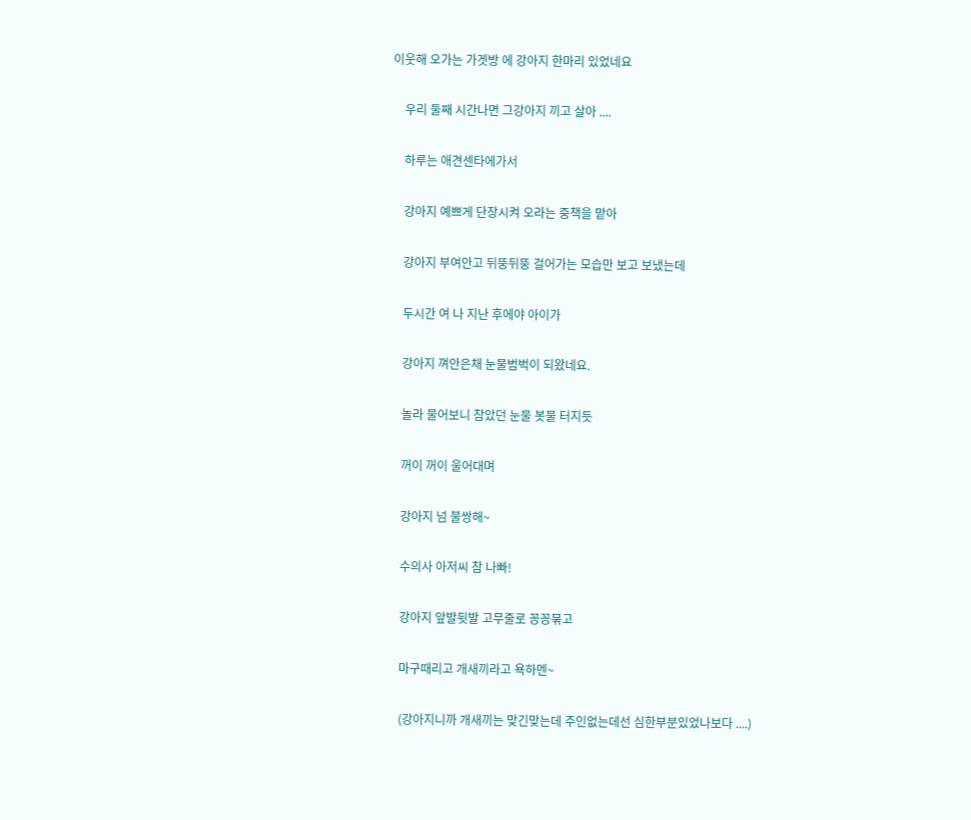이웃해 오가는 가겟방 에 강아지 한마리 있었네요

    우리 둘째 시간나면 그강아지 끼고 살아 ....

    하루는 애견센타에가서

    강아지 예쁘게 단장시켜 오라는 중책을 맡아

    강아지 부여안고 뒤뚱뒤뚱 걸어가는 모습만 보고 보냈는데

    두시간 여 나 지난 후에야 아이가

    강아지 껴안은채 눈물범벅이 되왔네요.

    놀라 물어보니 참았던 눈물 봇물 터지듯

    꺼이 꺼이 울어대며

    강아지 넘 불쌍해~

    수의사 아저씨 참 나빠!

    강아지 앞발뒷발 고무줄로 꽁꽁묶고

    마구때리고 개새끼라고 욕하멘~

    (강아지니까 개새끼는 맞긴맞는데 주인없는데선 심한부분있었나보다 ....)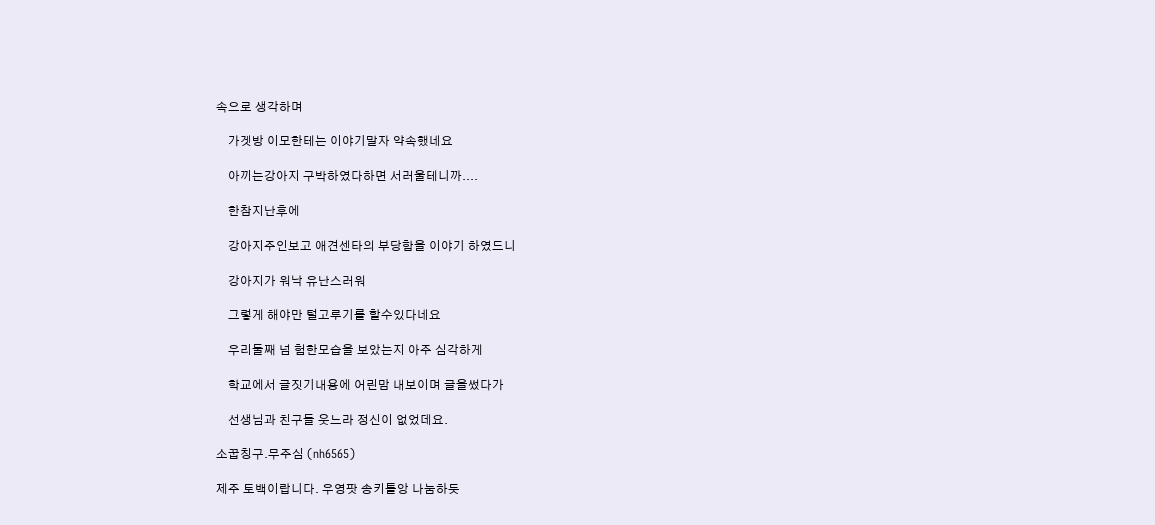속으로 생각하며

    가겟방 이모한테는 이야기말자 약속했네요

    아끼는강아지 구박하였다하면 서러울테니까....

    한참지난후에

    강아지주인보고 애견센타의 부당함을 이야기 하였드니

    강아지가 워낙 유난스러워

    그렇게 해야만 털고루기를 할수있다네요

    우리둘째 넘 험한모습을 보았는지 아주 심각하게

    학교에서 글짓기내용에 어린맘 내보이며 글을썼다가

    선생님과 친구들 웃느라 정신이 없었데요.

소꿉칭구.무주심 (nh6565)

제주 토백이랍니다. 우영팟 송키톹앙 나눔하듯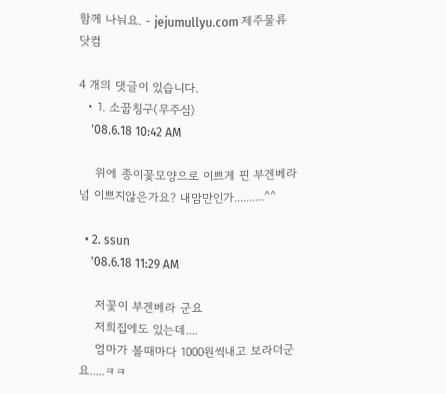함께 나눠요. - jejumullyu.com 제주물류닷컴

4 개의 댓글이 있습니다.
  • 1. 소꿉칭구(무주심)
    '08.6.18 10:42 AM

    위에 종이꽃모양으로 이쁘게 핀 부겐베라 넘 이쁘지않은가요? 내맘만인가..........^^

  • 2. ssun
    '08.6.18 11:29 AM

    저꽃이 부겐베라 군요
    저희집에도 있는데....
    엄마가 볼때마다 1000원씩내고 보라더군요.....ㅋㅋ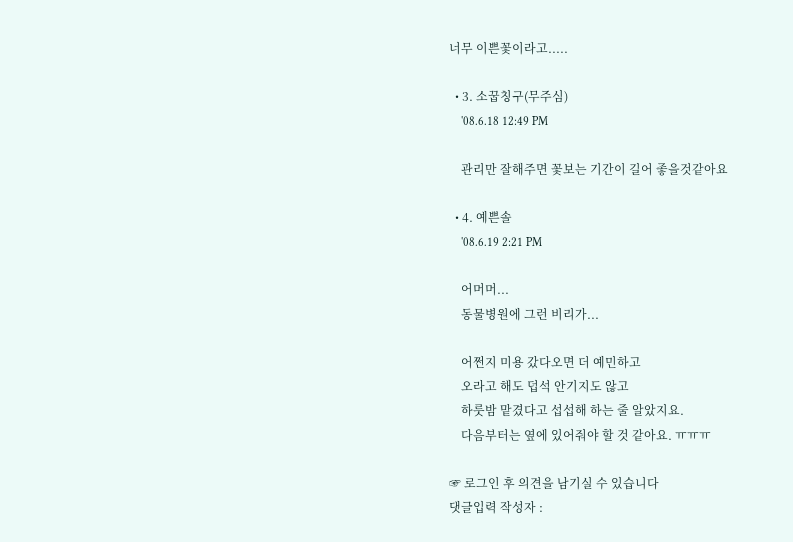너무 이쁜꽃이라고.....

  • 3. 소꿉칭구(무주심)
    '08.6.18 12:49 PM

    관리만 잘해주면 꽃보는 기간이 길어 좋을것같아요

  • 4. 예쁜솔
    '08.6.19 2:21 PM

    어머머...
    동물병원에 그런 비리가...

    어쩐지 미용 갔다오면 더 예민하고
    오라고 해도 덥석 안기지도 않고
    하룻밤 맡겼다고 섭섭해 하는 줄 알았지요.
    다음부터는 옆에 있어줘야 할 것 같아요. ㅠㅠㅠ

☞ 로그인 후 의견을 남기실 수 있습니다
댓글입력 작성자 :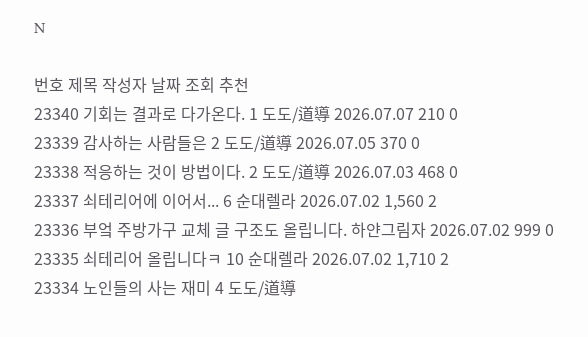N

번호 제목 작성자 날짜 조회 추천
23340 기회는 결과로 다가온다. 1 도도/道導 2026.07.07 210 0
23339 감사하는 사람들은 2 도도/道導 2026.07.05 370 0
23338 적응하는 것이 방법이다. 2 도도/道導 2026.07.03 468 0
23337 쇠테리어에 이어서... 6 순대렐라 2026.07.02 1,560 2
23336 부엌 주방가구 교체 글 구조도 올립니다. 하얀그림자 2026.07.02 999 0
23335 쇠테리어 올립니다ㅋ 10 순대렐라 2026.07.02 1,710 2
23334 노인들의 사는 재미 4 도도/道導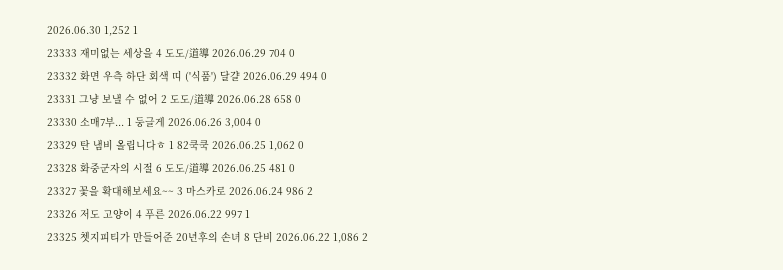2026.06.30 1,252 1
23333 재미없는 세상을 4 도도/道導 2026.06.29 704 0
23332 화면 우측 하단 회색 띠 ('식품') 달걀 2026.06.29 494 0
23331 그냥 보낼 수 없어 2 도도/道導 2026.06.28 658 0
23330 소매7부... 1 둥글게 2026.06.26 3,004 0
23329 탄 냄비 올립니다ㅎ 1 82쿡쿡 2026.06.25 1,062 0
23328 화중군자의 시절 6 도도/道導 2026.06.25 481 0
23327 꽃을 확대해보세요~~ 3 마스카로 2026.06.24 986 2
23326 저도 고양이 4 푸른 2026.06.22 997 1
23325 쳇지피티가 만들어준 20년후의 손녀 8 단비 2026.06.22 1,086 2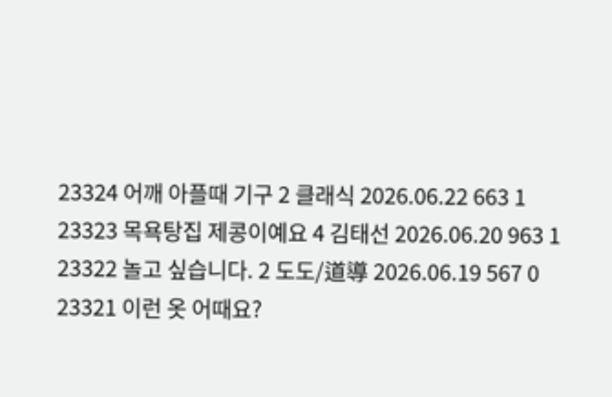23324 어깨 아플때 기구 2 클래식 2026.06.22 663 1
23323 목욕탕집 제콩이예요 4 김태선 2026.06.20 963 1
23322 놀고 싶습니다. 2 도도/道導 2026.06.19 567 0
23321 이런 옷 어때요?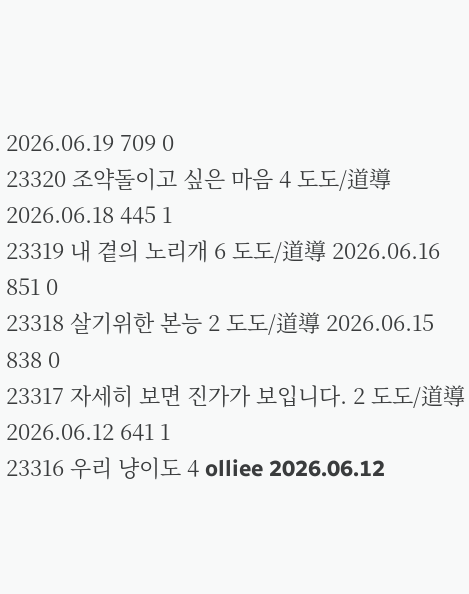2026.06.19 709 0
23320 조약돌이고 싶은 마음 4 도도/道導 2026.06.18 445 1
23319 내 곁의 노리개 6 도도/道導 2026.06.16 851 0
23318 살기위한 본능 2 도도/道導 2026.06.15 838 0
23317 자세히 보면 진가가 보입니다. 2 도도/道導 2026.06.12 641 1
23316 우리 냥이도 4 olliee 2026.06.12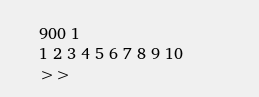900 1
1 2 3 4 5 6 7 8 9 10 >>